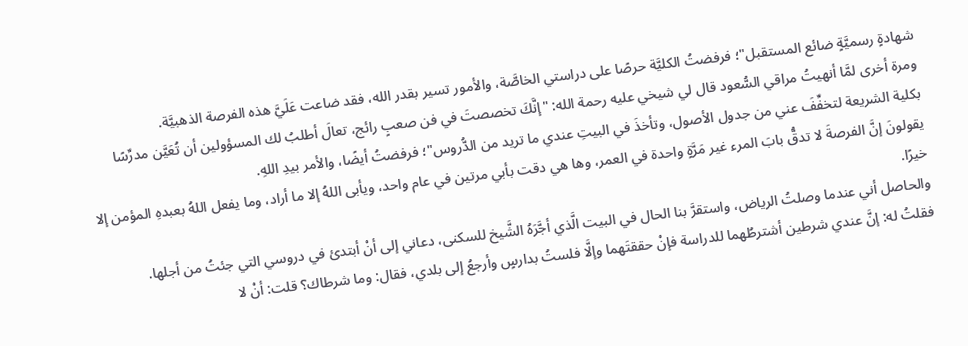شهادةٍ رسميَّةٍ ضائع المستقبل"؛ فرفضتُ الكليَّة حرصًا على دراستي الخاصَّة، والأمور تسير بقدر الله، فقد ضاعت عَلَيَّ هذه الفرصة الذهبيَّة.
ومرة أخرى لمَّا أنهيتُ مراقي السُّعود قال لي شيخي عليه رحمة الله: "إنَّكَ تخصصتَ في فن صعبٍ رائج، تعالَ أطلبُ لك المسؤولين أن تُعَيَّن مدرِّسًا بكلية الشريعة لتخفِّفَ عني من جدول الأصول، وتأخذَ في البيتِ عندي ما تريد من الدُّروس"؛ فرفضتُ أيضًا، والأمر بيدِ اللهِ.
يقولونَ إنَّ الفرصةَ لا تدقُّ بابَ المرء غير مَرَّةٍ واحدة في العمر، وها هي دقت بأبي مرتين في عام واحد، ويأبى اللهُ إلا ما أراد، وما يفعل اللهُ بعبدهِ المؤمن إلا خيرًا.
والحاصل أني عندما وصلتُ الرياض، واستقرَّ بنا الحال في البيت الَّذي أجَّرَهُ الشَّيخ للسكنى، دعاني إلى أنْ أبتدئ في دروسي التي جئتُ من أجلها.
فقلتُ له: إنَّ عندي شرطين أشترطُهما للدراسة فإنْ حققتَهما وإلَّا فلستُ بدارسٍ وأرجعُ إلى بلدي، فقال: وما شرطاك؟ قلت: أنْ لا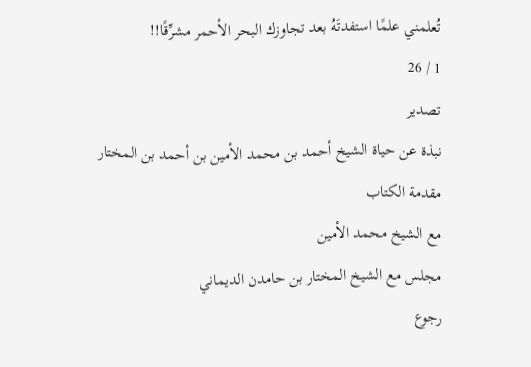تُعلمني علمًا استفدتَهُ بعد تجاوزك البحر الأحمر مشرِّقًا!!
1 / 26
تصدير
نبذة عن حياة الشيخ أحمد بن محمد الأمين بن أحمد بن المختار
مقدمة الكتاب
مع الشيخ محمد الأمين
مجلس مع الشيخ المختار بن حامدن الديماني
رجوع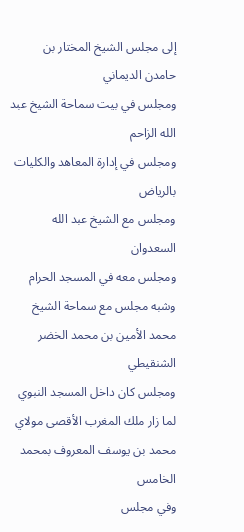إلى مجلس الشيخ المختار بن حامدن الديماني
ومجلس في بيت سماحة الشيخ عبد الله الزاحم
ومجلس في إدارة المعاهد والكليات بالرياض
ومجلس مع الشيخ عبد الله السعدوان
ومجلس معه في المسجد الحرام
وشبه مجلس مع سماحة الشيخ محمد الأمين بن محمد الخضر الشنقيطي
ومجلس كان داخل المسجد النبوي لما زار ملك المغرب الأقصى مولاي محمد بن يوسف المعروف بمحمد الخامس
وفي مجلس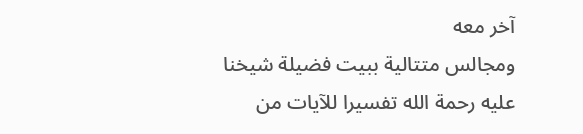آخر معه
ومجالس متتالية ببيت فضيلة شيخنا عليه رحمة الله تفسيرا للآيات من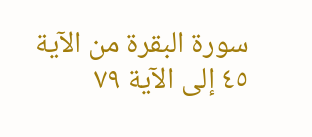سورة البقرة من الآية ٤٥ إلى الآية ٧٩